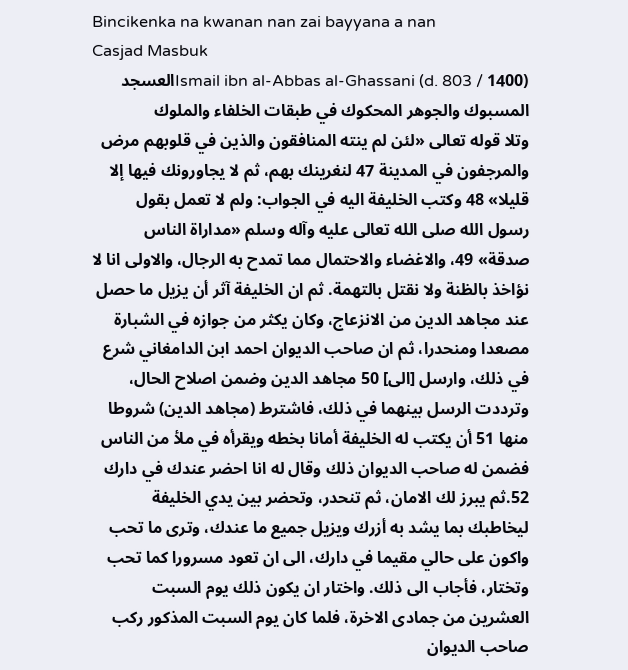Bincikenka na kwanan nan zai bayyana a nan
Casjad Masbuk
Ismail ibn al-Abbas al-Ghassani (d. 803 / 1400)العسجد المسبوك والجوهر المحكوك في طبقات الخلفاء والملوك
وتلا قوله تعالى «لئن لم ينته المنافقون والذين في قلوبهم مرض والمرجفون في المدينة 47 لنغرينك بهم، ثم لا يجاورونك فيها إلا قليلا» 48 وكتب الخليفة اليه في الجواب: ولم لا تعمل بقول رسول الله صلى الله تعالى عليه وآله وسلم «مداراة الناس صدقة» 49، والاغضاء والاحتمال مما تمدح به الرجال، والاولى انا لا نؤاخذ بالظنة ولا نقتل بالتهمة. ثم ان الخليفة آثر أن يزيل ما حصل عند مجاهد الدين من الانزعاج، وكان يكثر من جوازه في الشبارة مصعدا ومنحدرا، ثم ان صاحب الديوان احمد ابن الدامغاني شرع في ذلك، وارسل [الى] 50 مجاهد الدين وضمن اصلاح الحال، وترددت الرسل بينهما في ذلك، فاشترط (مجاهد الدين) شروطا منها 51 أن يكتب له الخليفة أمانا بخطه ويقرأه في ملأ من الناس فضمن له صاحب الديوان ذلك وقال له انا احضر عندك في دارك 52.ثم يبرز لك الامان، ثم تنحدر، وتحضر بين يدي الخليفة ليخاطبك بما يشد به أزرك ويزيل جميع ما عندك، وترى ما تحب واكون على حالي مقيما في دارك، الى ان تعود مسرورا كما تحب وتختار، فأجاب الى ذلك. واختار ان يكون ذلك يوم السبت العشرين من جمادى الاخرة، فلما كان يوم السبت المذكور ركب صاحب الديوان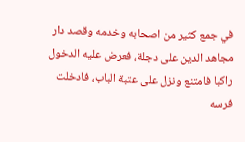في جمع كثير من اصحابه وخدمه وقصد دار مجاهد الدين على دجلة، فعرض عليه الدخول راكبا فامتنع ونزل على عتبة الباب، فادخلت فرسه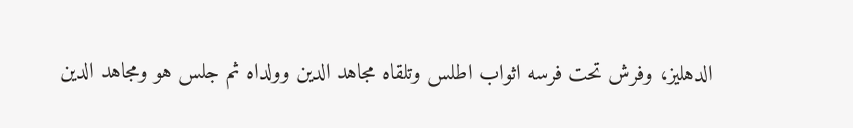الدهليز، وفرش تحت فرسه اثواب اطلس وتلقاه مجاهد الدين وولداه ثم جلس هو ومجاهد الدين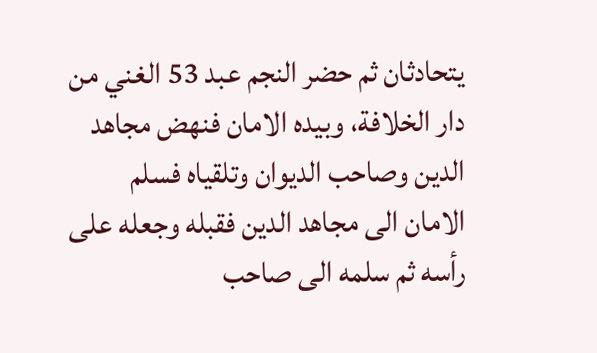يتحادثان ثم حضر النجم عبد 53 الغني من دار الخلافة، وبيده الامان فنهض مجاهد الدين وصاحب الديوان وتلقياه فسلم الامان الى مجاهد الدين فقبله وجعله على رأسه ثم سلمه الى صاحب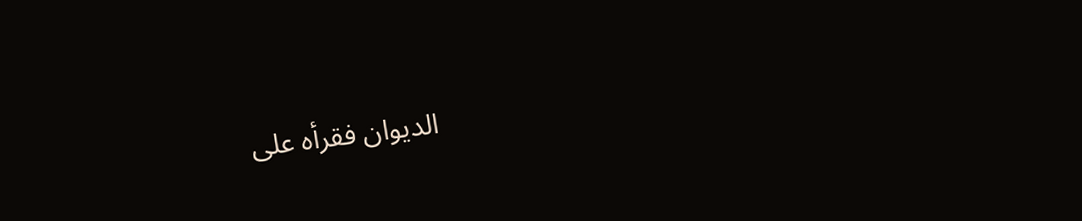الديوان فقرأه على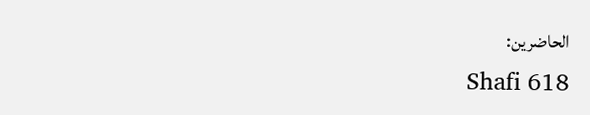الحاضرين:
Shafi 618